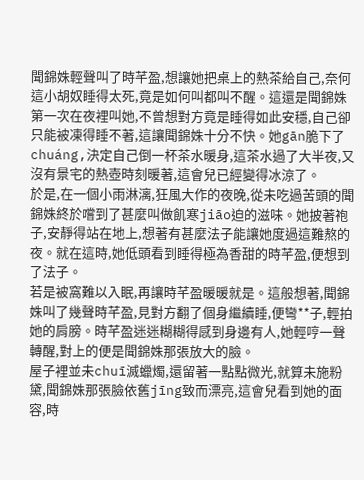聞錦姝輕聲叫了時芊盈,想讓她把桌上的熱茶給自己,奈何這小胡奴睡得太死,竟是如何叫都叫不醒。這還是聞錦姝第一次在夜裡叫她,不曾想對方竟是睡得如此安穩,自己卻只能被凍得睡不著,這讓聞錦姝十分不快。她gān脆下了chuáng,決定自己倒一杯茶水暖身,這茶水過了大半夜,又沒有景宅的熱壺時刻暖著,這會兒已經變得冰涼了。
於是,在一個小雨淋漓,狂風大作的夜晚,從未吃過苦頭的聞錦姝終於嚐到了甚麼叫做飢寒jiāo迫的滋味。她披著袍子,安靜得站在地上,想著有甚麼法子能讓她度過這難熬的夜。就在這時,她低頭看到睡得極為香甜的時芊盈,便想到了法子。
若是被窩難以入眠,再讓時芊盈暖暖就是。這般想著,聞錦姝叫了幾聲時芊盈,見對方翻了個身繼續睡,便彎**子,輕拍她的肩膀。時芊盈迷迷糊糊得感到身邊有人,她輕哼一聲轉醒,對上的便是聞錦姝那張放大的臉。
屋子裡並未chuī滅蠟燭,還留著一點點微光,就算未施粉黛,聞錦姝那張臉依舊jīng致而漂亮,這會兒看到她的面容,時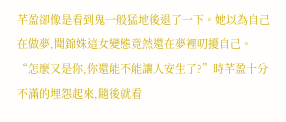芊盈卻像是看到鬼一般猛地後退了一下。她以為自己在做夢,聞錦姝這女變態竟然還在夢裡叨擾自己。
“怎麼又是你,你還能不能讓人安生了?”時芊盈十分不滿的埋怨起來,隨後就看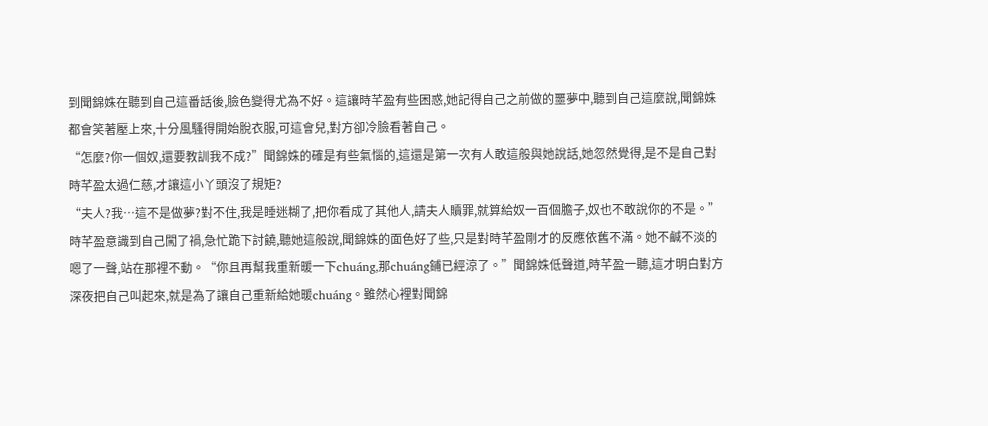到聞錦姝在聽到自己這番話後,臉色變得尤為不好。這讓時芊盈有些困惑,她記得自己之前做的噩夢中,聽到自己這麼說,聞錦姝都會笑著壓上來,十分風騷得開始脫衣服,可這會兒,對方卻冷臉看著自己。
“怎麼?你一個奴,還要教訓我不成?”聞錦姝的確是有些氣惱的,這還是第一次有人敢這般與她說話,她忽然覺得,是不是自己對時芊盈太過仁慈,才讓這小丫頭沒了規矩?
“夫人?我…這不是做夢?對不住,我是睡迷糊了,把你看成了其他人,請夫人贖罪,就算給奴一百個膽子,奴也不敢說你的不是。”
時芊盈意識到自己闖了禍,急忙跪下討饒,聽她這般說,聞錦姝的面色好了些,只是對時芊盈剛才的反應依舊不滿。她不鹹不淡的嗯了一聲,站在那裡不動。“你且再幫我重新暖一下chuáng,那chuáng鋪已經涼了。”聞錦姝低聲道,時芊盈一聽,這才明白對方深夜把自己叫起來,就是為了讓自己重新給她暖chuáng。雖然心裡對聞錦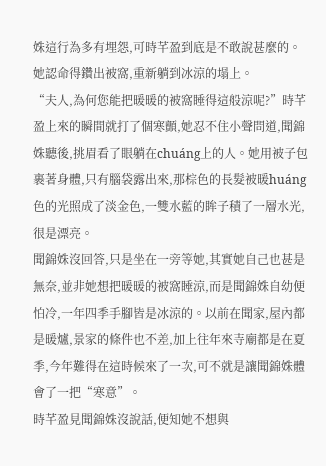姝這行為多有埋怨,可時芊盈到底是不敢說甚麼的。她認命得鑽出被窩,重新躺到冰涼的塌上。
“夫人,為何您能把暖暖的被窩睡得這般涼呢?”時芊盈上來的瞬間就打了個寒顫,她忍不住小聲問道,聞錦姝聽後,挑眉看了眼躺在chuáng上的人。她用被子包裹著身體,只有腦袋露出來,那棕色的長髮被暖huáng色的光照成了淡金色,一雙水藍的眸子積了一層水光,很是漂亮。
聞錦姝沒回答,只是坐在一旁等她,其實她自己也甚是無奈,並非她想把暖暖的被窩睡涼,而是聞錦姝自幼便怕冷,一年四季手腳皆是冰涼的。以前在聞家,屋內都是暖爐,景家的條件也不差,加上往年來寺廟都是在夏季,今年難得在這時候來了一次,可不就是讓聞錦姝體會了一把“寒意”。
時芊盈見聞錦姝沒說話,便知她不想與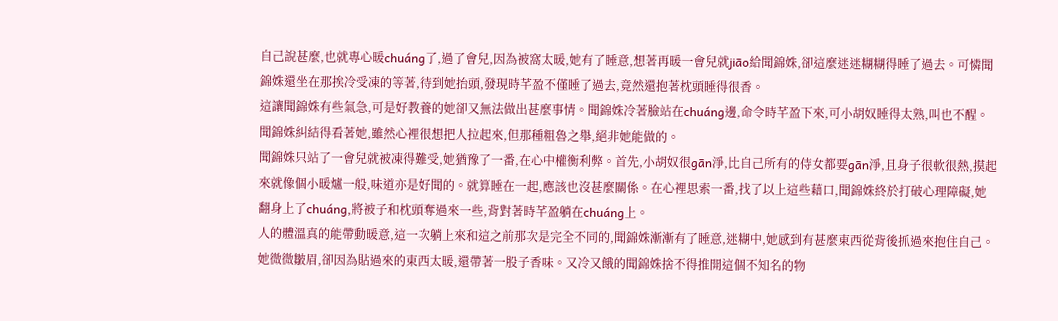自己說甚麼,也就專心暖chuáng了,過了會兒,因為被窩太暖,她有了睡意,想著再暖一會兒就jiāo給聞錦姝,卻這麼迷迷糊糊得睡了過去。可憐聞錦姝還坐在那挨冷受凍的等著,待到她抬頭,發現時芊盈不僅睡了過去,竟然還抱著枕頭睡得很香。
這讓聞錦姝有些氣急,可是好教養的她卻又無法做出甚麼事情。聞錦姝冷著臉站在chuáng邊,命令時芊盈下來,可小胡奴睡得太熟,叫也不醒。聞錦姝糾結得看著她,雖然心裡很想把人拉起來,但那種粗魯之舉,絕非她能做的。
聞錦姝只站了一會兒就被凍得難受,她猶豫了一番,在心中權衡利弊。首先,小胡奴很gān淨,比自己所有的侍女都要gān淨,且身子很軟很熱,摸起來就像個小暖爐一般,味道亦是好聞的。就算睡在一起,應該也沒甚麼關係。在心裡思索一番,找了以上這些藉口,聞錦姝終於打破心理障礙,她翻身上了chuáng,將被子和枕頭奪過來一些,背對著時芊盈躺在chuáng上。
人的體溫真的能帶動暖意,這一次躺上來和這之前那次是完全不同的,聞錦姝漸漸有了睡意,迷糊中,她感到有甚麼東西從背後抓過來抱住自己。她微微皺眉,卻因為貼過來的東西太暖,還帶著一股子香味。又冷又餓的聞錦姝捨不得推開這個不知名的物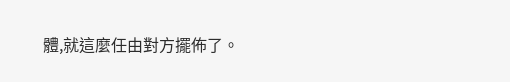體,就這麼任由對方擺佈了。